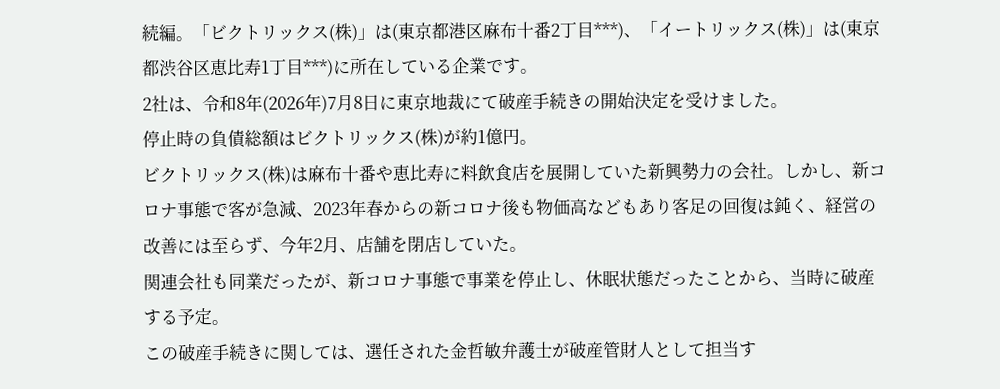続編。「ビクトリックス(株)」は(東京都港区麻布十番2丁目***)、「イートリックス(株)」は(東京都渋谷区恵比寿1丁目***)に所在している企業です。
2社は、令和8年(2026年)7月8日に東京地裁にて破産手続きの開始決定を受けました。
停止時の負債総額はビクトリックス(株)が約1億円。
ビクトリックス(株)は麻布十番や恵比寿に料飲食店を展開していた新興勢力の会社。しかし、新コロナ事態で客が急減、2023年春からの新コロナ後も物価高などもあり客足の回復は鈍く、経営の改善には至らず、今年2月、店舗を閉店していた。
関連会社も同業だったが、新コロナ事態で事業を停止し、休眠状態だったことから、当時に破産する予定。
この破産手続きに関しては、選任された金哲敏弁護士が破産管財人として担当す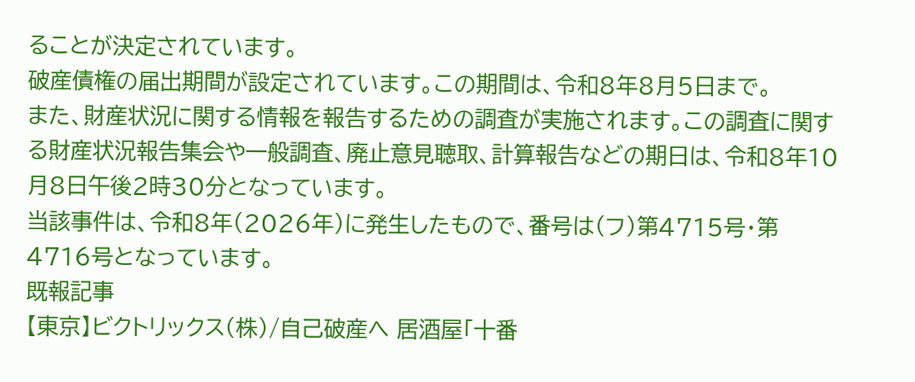ることが決定されています。
破産債権の届出期間が設定されています。この期間は、令和8年8月5日まで。
また、財産状況に関する情報を報告するための調査が実施されます。この調査に関する財産状況報告集会や一般調査、廃止意見聴取、計算報告などの期日は、令和8年10月8日午後2時30分となっています。
当該事件は、令和8年(2026年)に発生したもので、番号は(フ)第4715号・第4716号となっています。
既報記事
【東京】ビクトリックス(株)/自己破産へ 居酒屋「十番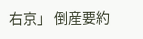右京」 倒産要約